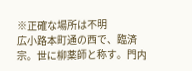※正確な場所は不明
広小路本町通の西で、臨済宗。世に柳薬師と称す。門内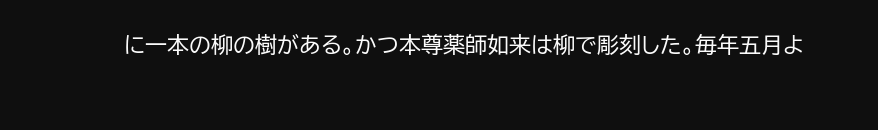に一本の柳の樹がある。かつ本尊薬師如来は柳で彫刻した。毎年五月よ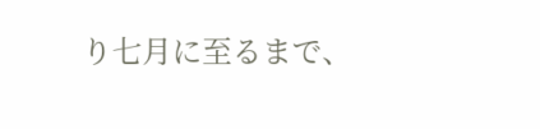り七月に至るまで、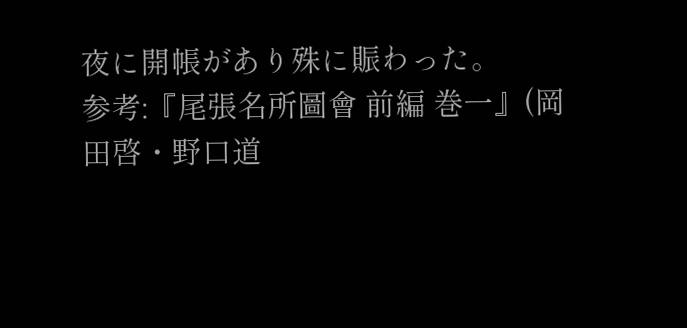夜に開帳があり殊に賑わった。
参考:『尾張名所圖會 前編 巻一』(岡田啓・野口道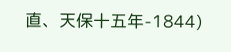直、天保十五年-1844)